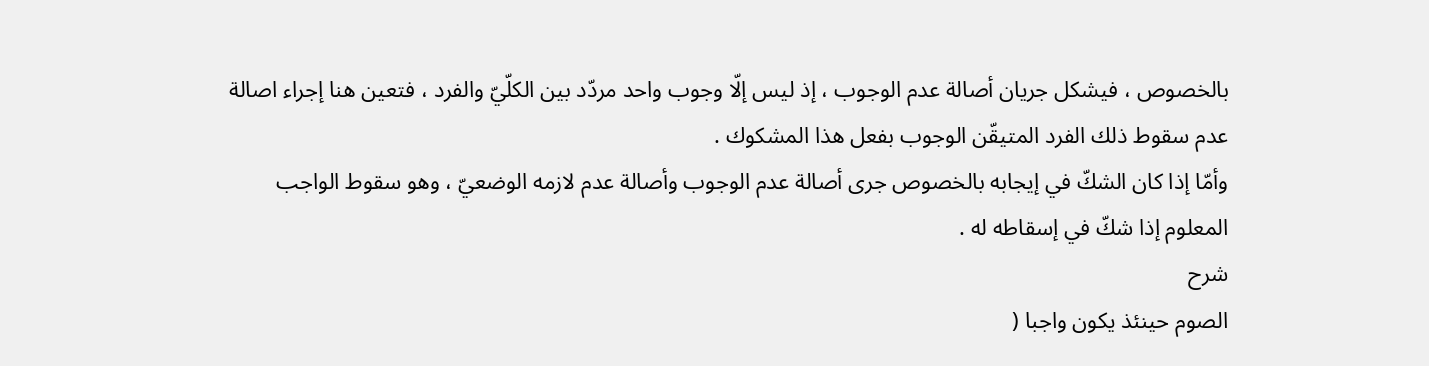بالخصوص ، فيشكل جريان أصالة عدم الوجوب ، إذ ليس إلّا وجوب واحد مردّد بين الكلّيّ والفرد ، فتعين هنا إجراء اصالة عدم سقوط ذلك الفرد المتيقّن الوجوب بفعل هذا المشكوك .
وأمّا إذا كان الشكّ في إيجابه بالخصوص جرى أصالة عدم الوجوب وأصالة عدم لازمه الوضعيّ ، وهو سقوط الواجب المعلوم إذا شكّ في إسقاطه له .
شرح
الصوم حينئذ يكون واجبا (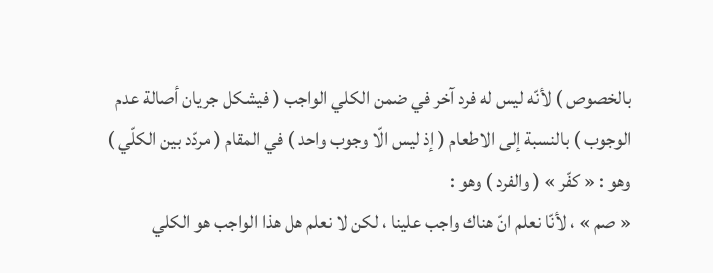بالخصوص ) لأنّه ليس له فرد آخر في ضمن الكلي الواجب ( فيشكل جريان أصالة عدم الوجوب ) بالنسبة إلى الاطعام ( إذ ليس الّا وجوب واحد ) في المقام ( مردّد بين الكلّي ) وهو : « كفّر » ( والفرد ) وهو :
« صم » ، لأنّا نعلم انّ هناك واجب علينا ، لكن لا نعلم هل هذا الواجب هو الكلي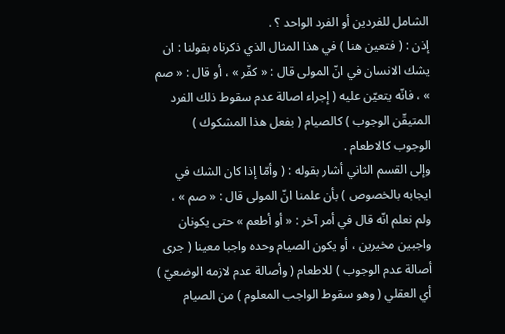الشامل للفردين أو الفرد الواحد ؟ .
إذن : ( فتعين هنا ) في هذا المثال الذي ذكرناه بقولنا : ان يشك الانسان في انّ المولى قال : « كفّر » ، أو قال : « صم » ، فانّه يتعيّن عليه ( إجراء اصالة عدم سقوط ذلك الفرد المتيقّن الوجوب ) كالصيام ( بفعل هذا المشكوك ) الوجوب كالاطعام .
وإلى القسم الثاني أشار بقوله : ( وأمّا إذا كان الشك في ايجابه بالخصوص ) بأن علمنا انّ المولى قال : « صم » ، ولم نعلم انّه قال في أمر آخر : « أو أطعم » حتى يكونان واجبين مخيرين ، أو يكون الصيام وحده واجبا معينا ( جرى أصالة عدم الوجوب ) للاطعام ( وأصالة عدم لازمه الوضعيّ ) أي العقلي ( وهو سقوط الواجب المعلوم ) من الصيام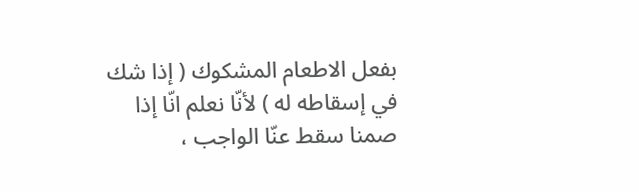بفعل الاطعام المشكوك ( إذا شك في إسقاطه له ) لأنّا نعلم انّا إذا صمنا سقط عنّا الواجب ،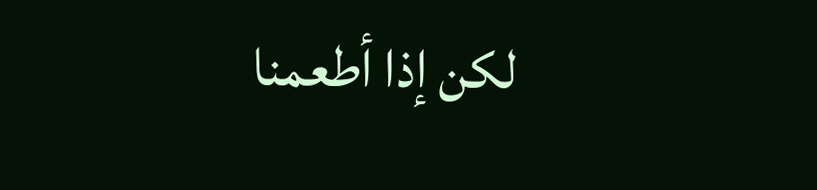لكن إذا أطعمنا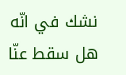نشك في انّه هل سقط عنّا